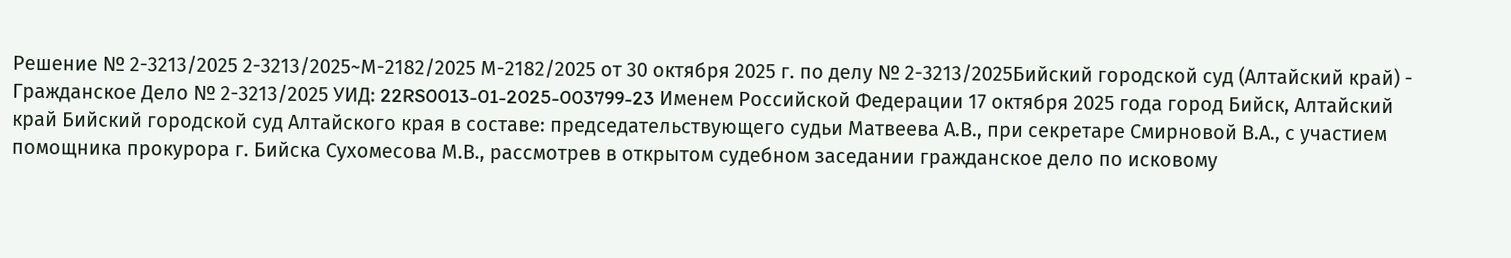Решение № 2-3213/2025 2-3213/2025~М-2182/2025 М-2182/2025 от 30 октября 2025 г. по делу № 2-3213/2025Бийский городской суд (Алтайский край) - Гражданское Дело № 2-3213/2025 УИД: 22RS0013-01-2025-003799-23 Именем Российской Федерации 17 октября 2025 года город Бийск, Алтайский край Бийский городской суд Алтайского края в составе: председательствующего судьи Матвеева А.В., при секретаре Смирновой В.А., с участием помощника прокурора г. Бийска Сухомесова М.В., рассмотрев в открытом судебном заседании гражданское дело по исковому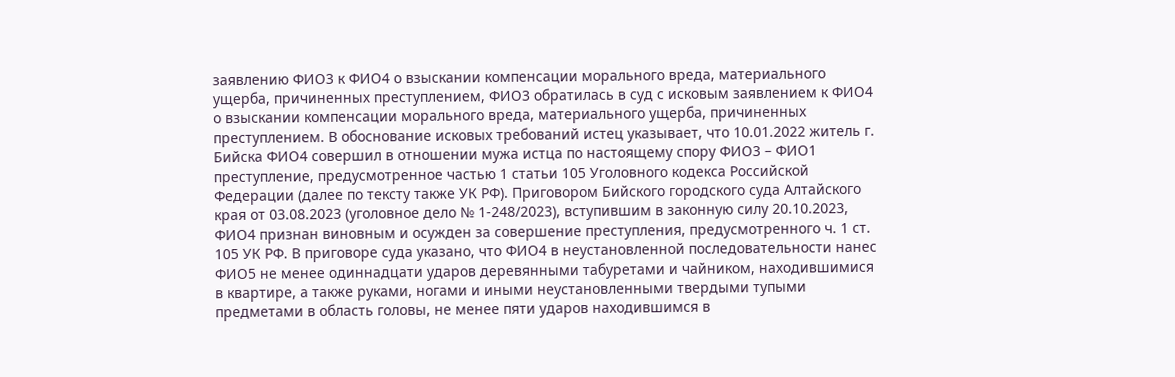заявлению ФИО3 к ФИО4 о взыскании компенсации морального вреда, материального ущерба, причиненных преступлением, ФИО3 обратилась в суд с исковым заявлением к ФИО4 о взыскании компенсации морального вреда, материального ущерба, причиненных преступлением. В обоснование исковых требований истец указывает, что 10.01.2022 житель г. Бийска ФИО4 совершил в отношении мужа истца по настоящему спору ФИО3 – ФИО1 преступление, предусмотренное частью 1 статьи 105 Уголовного кодекса Российской Федерации (далее по тексту также УК РФ). Приговором Бийского городского суда Алтайского края от 03.08.2023 (уголовное дело № 1-248/2023), вступившим в законную силу 20.10.2023, ФИО4 признан виновным и осужден за совершение преступления, предусмотренного ч. 1 ст. 105 УК РФ. В приговоре суда указано, что ФИО4 в неустановленной последовательности нанес ФИО5 не менее одиннадцати ударов деревянными табуретами и чайником, находившимися в квартире, а также руками, ногами и иными неустановленными твердыми тупыми предметами в область головы, не менее пяти ударов находившимся в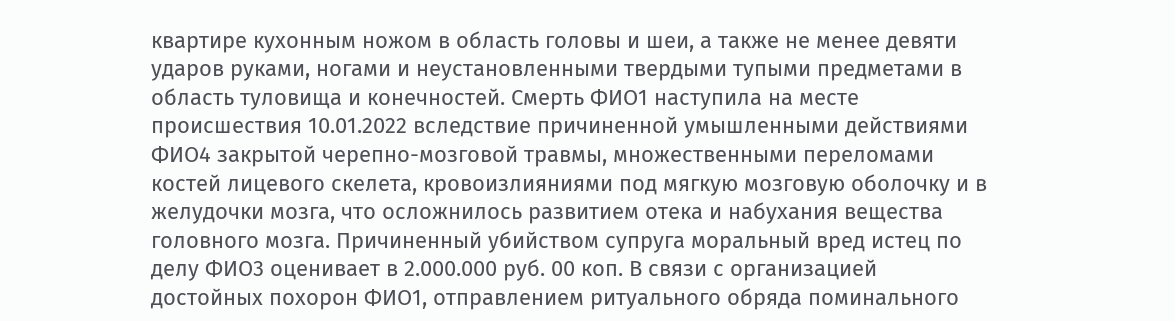квартире кухонным ножом в область головы и шеи, а также не менее девяти ударов руками, ногами и неустановленными твердыми тупыми предметами в область туловища и конечностей. Смерть ФИО1 наступила на месте происшествия 10.01.2022 вследствие причиненной умышленными действиями ФИО4 закрытой черепно-мозговой травмы, множественными переломами костей лицевого скелета, кровоизлияниями под мягкую мозговую оболочку и в желудочки мозга, что осложнилось развитием отека и набухания вещества головного мозга. Причиненный убийством супруга моральный вред истец по делу ФИО3 оценивает в 2.000.000 руб. 00 коп. В связи с организацией достойных похорон ФИО1, отправлением ритуального обряда поминального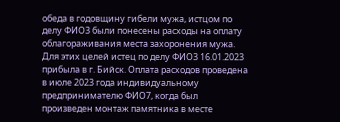обеда в годовщину гибели мужа, истцом по делу ФИО3 были понесены расходы на оплату облагораживания места захоронения мужа. Для этих целей истец по делу ФИО3 16.01.2023 прибыла в г. Бийск. Оплата расходов проведена в июле 2023 года индивидуальному предпринимателю ФИО7, когда был произведен монтаж памятника в месте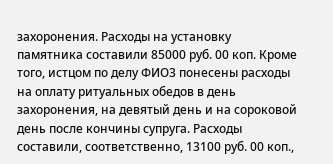захоронения. Расходы на установку памятника составили 85000 руб. 00 коп. Кроме того, истцом по делу ФИО3 понесены расходы на оплату ритуальных обедов в день захоронения, на девятый день и на сороковой день после кончины супруга. Расходы составили, соответственно, 13100 руб. 00 коп.,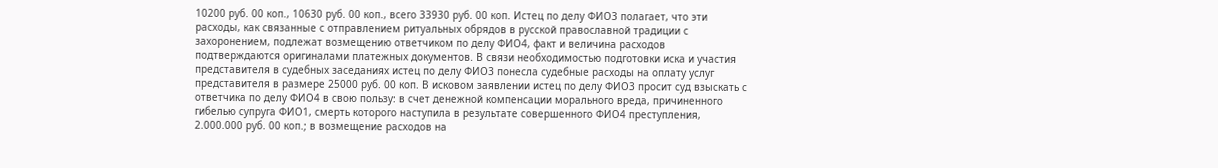10200 руб. 00 коп., 10630 руб. 00 коп., всего 33930 руб. 00 коп. Истец по делу ФИО3 полагает, что эти расходы, как связанные с отправлением ритуальных обрядов в русской православной традиции с захоронением, подлежат возмещению ответчиком по делу ФИО4, факт и величина расходов подтверждаются оригиналами платежных документов. В связи необходимостью подготовки иска и участия представителя в судебных заседаниях истец по делу ФИО3 понесла судебные расходы на оплату услуг представителя в размере 25000 руб. 00 коп. В исковом заявлении истец по делу ФИО3 просит суд взыскать с ответчика по делу ФИО4 в свою пользу: в счет денежной компенсации морального вреда, причиненного гибелью супруга ФИО1, смерть которого наступила в результате совершенного ФИО4 преступления, 2.000.000 руб. 00 коп.; в возмещение расходов на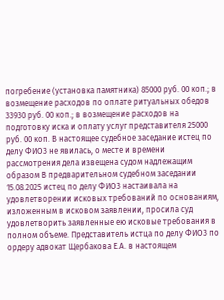погребение (установка памятника) 85000 руб. 00 коп.; в возмещение расходов по оплате ритуальных обедов 33930 руб. 00 коп.; в возмещение расходов на подготовку иска и оплату услуг представителя 25000 руб. 00 коп. В настоящее судебное заседание истец по делу ФИО3 не явилась, о месте и времени рассмотрения дела извещена судом надлежащим образом В предварительном судебном заседании 15.08.2025 истец по делу ФИО3 настаивала на удовлетворении исковых требований по основаниям, изложенным в исковом заявлении, просила суд удовлетворить заявленные ею исковые требования в полном объеме. Представитель истца по делу ФИО3 по ордеру адвокат Щербакова Е.А. в настоящем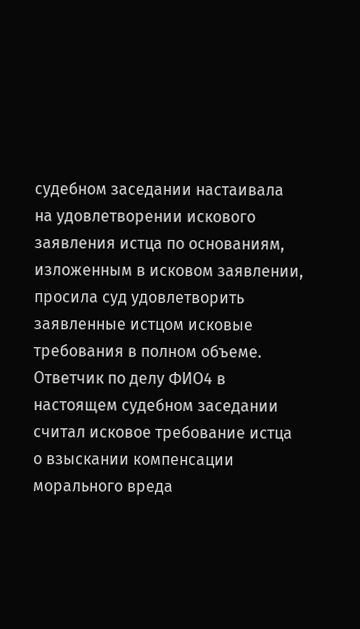судебном заседании настаивала на удовлетворении искового заявления истца по основаниям, изложенным в исковом заявлении, просила суд удовлетворить заявленные истцом исковые требования в полном объеме. Ответчик по делу ФИО4 в настоящем судебном заседании считал исковое требование истца о взыскании компенсации морального вреда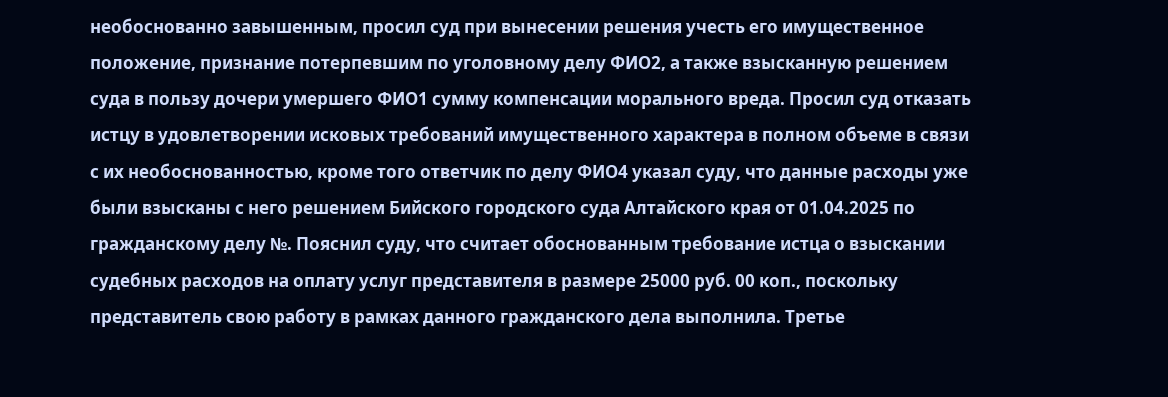необоснованно завышенным, просил суд при вынесении решения учесть его имущественное положение, признание потерпевшим по уголовному делу ФИО2, а также взысканную решением суда в пользу дочери умершего ФИО1 сумму компенсации морального вреда. Просил суд отказать истцу в удовлетворении исковых требований имущественного характера в полном объеме в связи с их необоснованностью, кроме того ответчик по делу ФИО4 указал суду, что данные расходы уже были взысканы с него решением Бийского городского суда Алтайского края от 01.04.2025 по гражданскому делу №. Пояснил суду, что считает обоснованным требование истца о взыскании судебных расходов на оплату услуг представителя в размере 25000 руб. 00 коп., поскольку представитель свою работу в рамках данного гражданского дела выполнила. Третье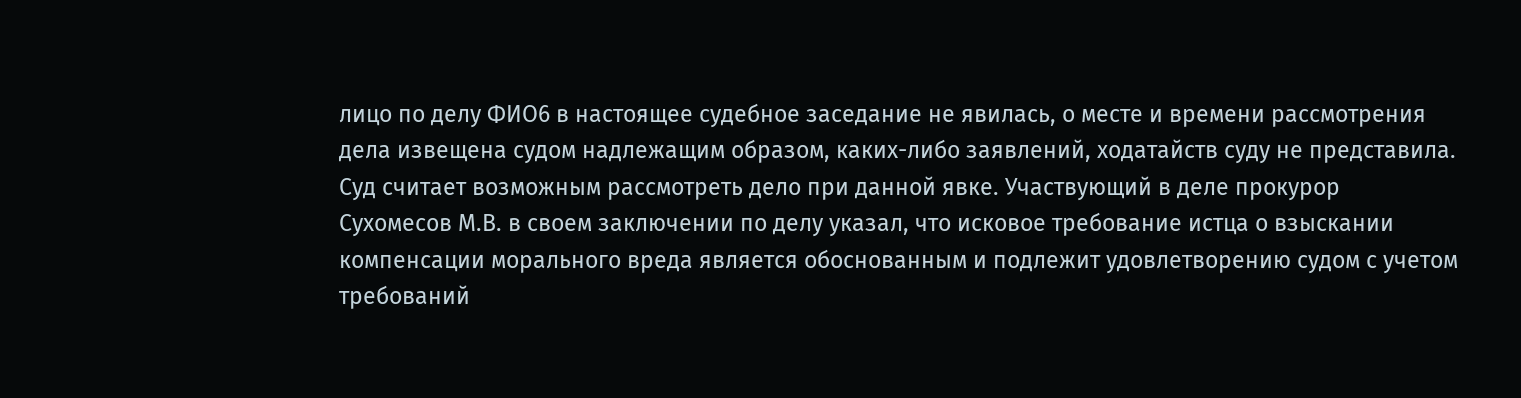лицо по делу ФИО6 в настоящее судебное заседание не явилась, о месте и времени рассмотрения дела извещена судом надлежащим образом, каких-либо заявлений, ходатайств суду не представила. Суд считает возможным рассмотреть дело при данной явке. Участвующий в деле прокурор Сухомесов М.В. в своем заключении по делу указал, что исковое требование истца о взыскании компенсации морального вреда является обоснованным и подлежит удовлетворению судом с учетом требований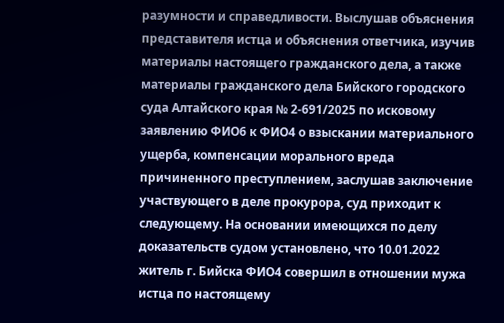разумности и справедливости. Выслушав объяснения представителя истца и объяснения ответчика, изучив материалы настоящего гражданского дела, а также материалы гражданского дела Бийского городского суда Алтайского края № 2-691/2025 по исковому заявлению ФИО6 к ФИО4 о взыскании материального ущерба, компенсации морального вреда причиненного преступлением, заслушав заключение участвующего в деле прокурора, суд приходит к следующему. На основании имеющихся по делу доказательств судом установлено, что 10.01.2022 житель г. Бийска ФИО4 совершил в отношении мужа истца по настоящему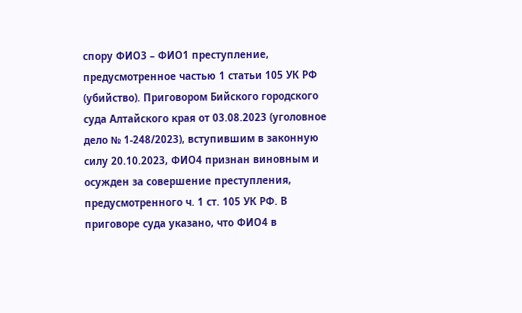спору ФИО3 – ФИО1 преступление, предусмотренное частью 1 статьи 105 УК РФ (убийство). Приговором Бийского городского суда Алтайского края от 03.08.2023 (уголовное дело № 1-248/2023), вступившим в законную силу 20.10.2023, ФИО4 признан виновным и осужден за совершение преступления, предусмотренного ч. 1 ст. 105 УК РФ. В приговоре суда указано, что ФИО4 в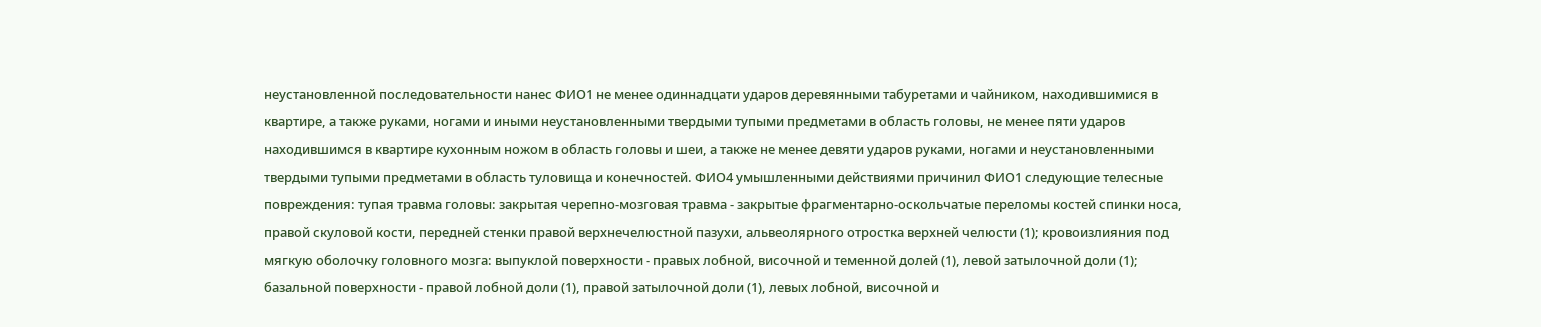неустановленной последовательности нанес ФИО1 не менее одиннадцати ударов деревянными табуретами и чайником, находившимися в квартире, а также руками, ногами и иными неустановленными твердыми тупыми предметами в область головы, не менее пяти ударов находившимся в квартире кухонным ножом в область головы и шеи, а также не менее девяти ударов руками, ногами и неустановленными твердыми тупыми предметами в область туловища и конечностей. ФИО4 умышленными действиями причинил ФИО1 следующие телесные повреждения: тупая травма головы: закрытая черепно-мозговая травма - закрытые фрагментарно-оскольчатые переломы костей спинки носа, правой скуловой кости, передней стенки правой верхнечелюстной пазухи, альвеолярного отростка верхней челюсти (1); кровоизлияния под мягкую оболочку головного мозга: выпуклой поверхности - правых лобной, височной и теменной долей (1), левой затылочной доли (1); базальной поверхности - правой лобной доли (1), правой затылочной доли (1), левых лобной, височной и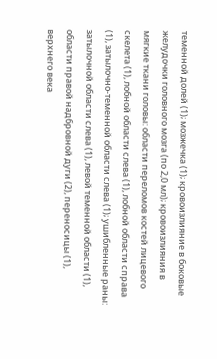теменной долей (1); мозжечка (1); кровоизлияние в боковые желудочки головного мозга (по 2,0 мл); кровоизлияния в мягкие ткани головы: области переломов костей лицевого скелета (1), лобной области слева (1), лобной области справа (1), затылочно-теменной области слева (1); ушибленные раны: затылочной области слева (1), левой теменной области (1), области правой надбровной дуги (2), переносицы (1), верхнего века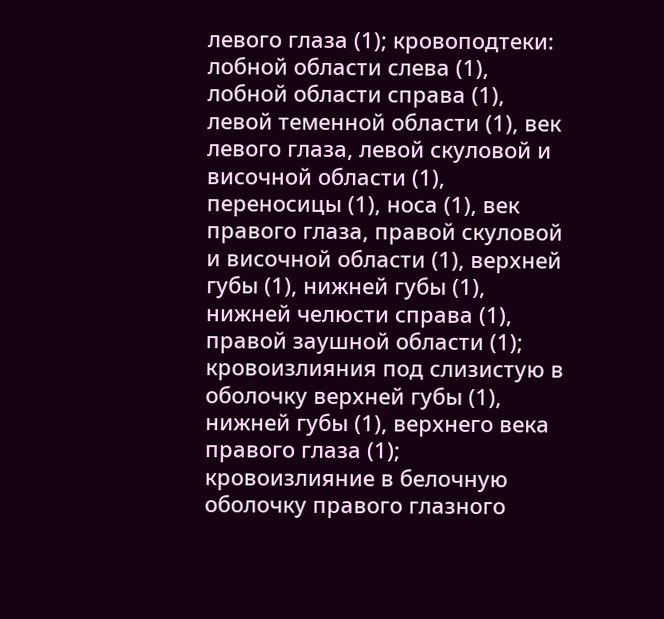левого глаза (1); кровоподтеки: лобной области слева (1), лобной области справа (1), левой теменной области (1), век левого глаза, левой скуловой и височной области (1), переносицы (1), носа (1), век правого глаза, правой скуловой и височной области (1), верхней губы (1), нижней губы (1), нижней челюсти справа (1), правой заушной области (1); кровоизлияния под слизистую в оболочку верхней губы (1), нижней губы (1), верхнего века правого глаза (1); кровоизлияние в белочную оболочку правого глазного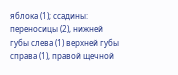яблока (1); ссадины: переносицы (2), нижней губы слева (1) верхней губы справа (1), правой щечной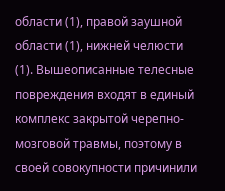области (1), правой заушной области (1), нижней челюсти (1). Вышеописанные телесные повреждения входят в единый комплекс закрытой черепно-мозговой травмы, поэтому в своей совокупности причинили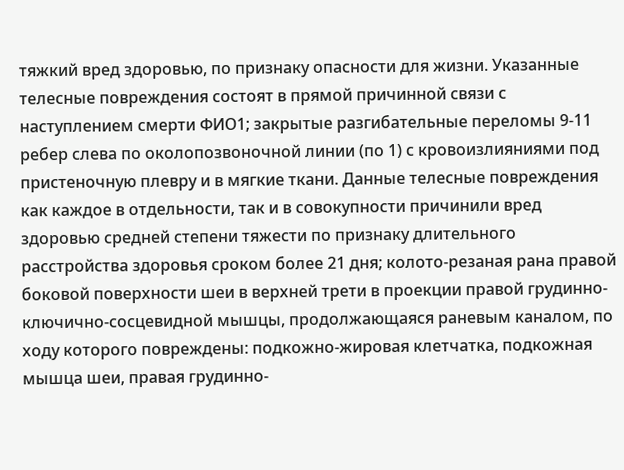тяжкий вред здоровью, по признаку опасности для жизни. Указанные телесные повреждения состоят в прямой причинной связи с наступлением смерти ФИО1; закрытые разгибательные переломы 9-11 ребер слева по околопозвоночной линии (по 1) с кровоизлияниями под пристеночную плевру и в мягкие ткани. Данные телесные повреждения как каждое в отдельности, так и в совокупности причинили вред здоровью средней степени тяжести по признаку длительного расстройства здоровья сроком более 21 дня; колото-резаная рана правой боковой поверхности шеи в верхней трети в проекции правой грудинно-ключично-сосцевидной мышцы, продолжающаяся раневым каналом, по ходу которого повреждены: подкожно-жировая клетчатка, подкожная мышца шеи, правая грудинно-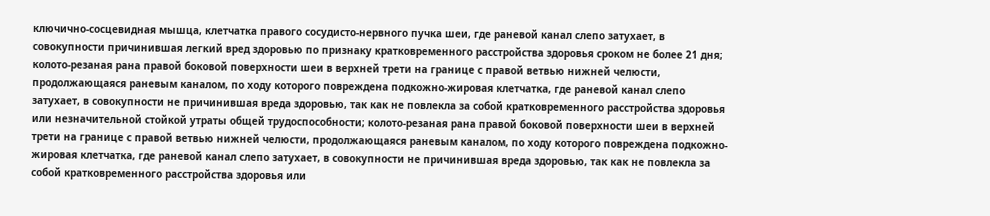ключично-сосцевидная мышца, клетчатка правого сосудисто-нервного пучка шеи, где раневой канал слепо затухает, в совокупности причинившая легкий вред здоровью по признаку кратковременного расстройства здоровья сроком не более 21 дня; колото-резаная рана правой боковой поверхности шеи в верхней трети на границе с правой ветвью нижней челюсти, продолжающаяся раневым каналом, по ходу которого повреждена подкожно-жировая клетчатка, где раневой канал слепо затухает, в совокупности не причинившая вреда здоровью, так как не повлекла за собой кратковременного расстройства здоровья или незначительной стойкой утраты общей трудоспособности; колото-резаная рана правой боковой поверхности шеи в верхней трети на границе с правой ветвью нижней челюсти, продолжающаяся раневым каналом, по ходу которого повреждена подкожно-жировая клетчатка, где раневой канал слепо затухает, в совокупности не причинившая вреда здоровью, так как не повлекла за собой кратковременного расстройства здоровья или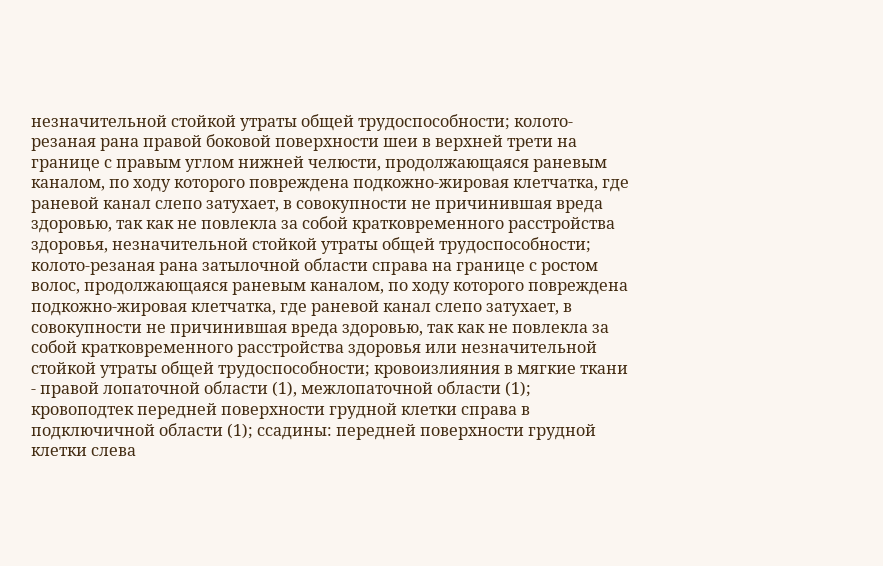незначительной стойкой утраты общей трудоспособности; колото-резаная рана правой боковой поверхности шеи в верхней трети на границе с правым углом нижней челюсти, продолжающаяся раневым каналом, по ходу которого повреждена подкожно-жировая клетчатка, где раневой канал слепо затухает, в совокупности не причинившая вреда здоровью, так как не повлекла за собой кратковременного расстройства здоровья, незначительной стойкой утраты общей трудоспособности; колото-резаная рана затылочной области справа на границе с ростом волос, продолжающаяся раневым каналом, по ходу которого повреждена подкожно-жировая клетчатка, где раневой канал слепо затухает, в совокупности не причинившая вреда здоровью, так как не повлекла за собой кратковременного расстройства здоровья или незначительной стойкой утраты общей трудоспособности; кровоизлияния в мягкие ткани - правой лопаточной области (1), межлопаточной области (1); кровоподтек передней поверхности грудной клетки справа в подключичной области (1); ссадины: передней поверхности грудной клетки слева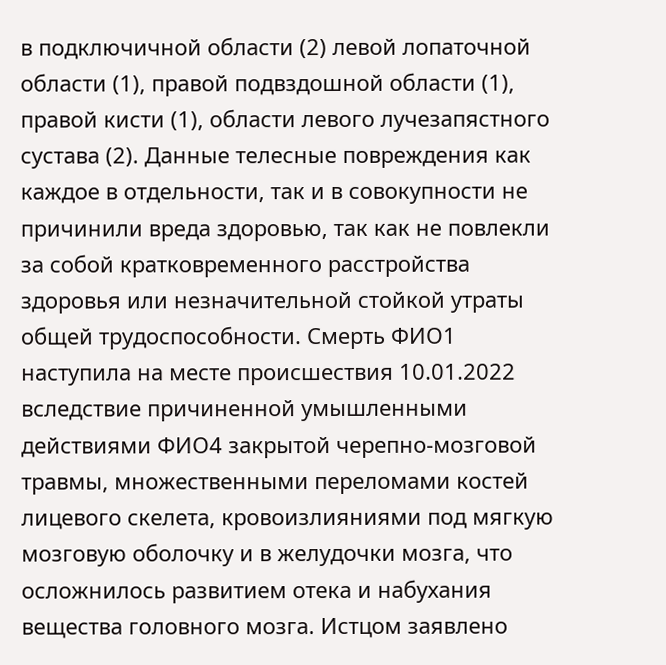в подключичной области (2) левой лопаточной области (1), правой подвздошной области (1), правой кисти (1), области левого лучезапястного сустава (2). Данные телесные повреждения как каждое в отдельности, так и в совокупности не причинили вреда здоровью, так как не повлекли за собой кратковременного расстройства здоровья или незначительной стойкой утраты общей трудоспособности. Смерть ФИО1 наступила на месте происшествия 10.01.2022 вследствие причиненной умышленными действиями ФИО4 закрытой черепно-мозговой травмы, множественными переломами костей лицевого скелета, кровоизлияниями под мягкую мозговую оболочку и в желудочки мозга, что осложнилось развитием отека и набухания вещества головного мозга. Истцом заявлено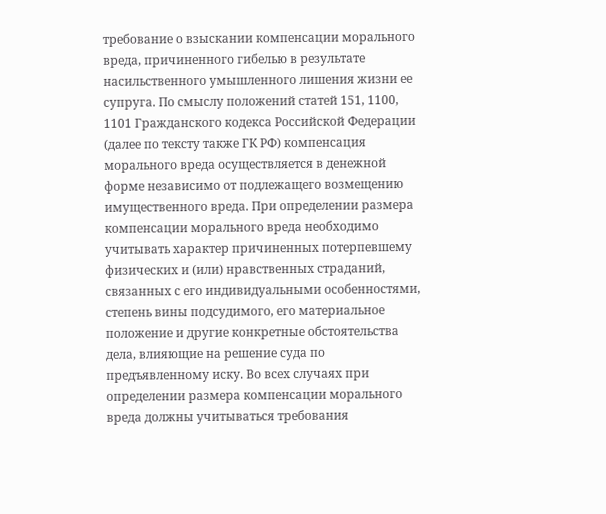требование о взыскании компенсации морального вреда, причиненного гибелью в результате насильственного умышленного лишения жизни ее супруга. По смыслу положений статей 151, 1100, 1101 Гражданского кодекса Российской Федерации (далее по тексту также ГК РФ) компенсация морального вреда осуществляется в денежной форме независимо от подлежащего возмещению имущественного вреда. При определении размера компенсации морального вреда необходимо учитывать характер причиненных потерпевшему физических и (или) нравственных страданий, связанных с его индивидуальными особенностями, степень вины подсудимого, его материальное положение и другие конкретные обстоятельства дела, влияющие на решение суда по предъявленному иску. Во всех случаях при определении размера компенсации морального вреда должны учитываться требования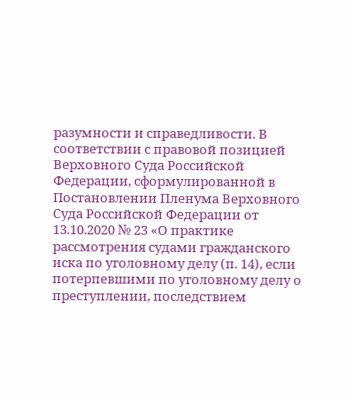разумности и справедливости. В соответствии с правовой позицией Верховного Суда Российской Федерации, сформулированной в Постановлении Пленума Верховного Суда Российской Федерации от 13.10.2020 № 23 «О практике рассмотрения судами гражданского иска по уголовному делу (п. 14), если потерпевшими по уголовному делу о преступлении, последствием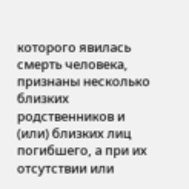которого явилась смерть человека, признаны несколько близких родственников и (или) близких лиц погибшего, а при их отсутствии или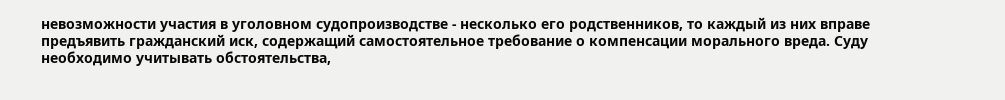невозможности участия в уголовном судопроизводстве - несколько его родственников, то каждый из них вправе предъявить гражданский иск, содержащий самостоятельное требование о компенсации морального вреда. Суду необходимо учитывать обстоятельства,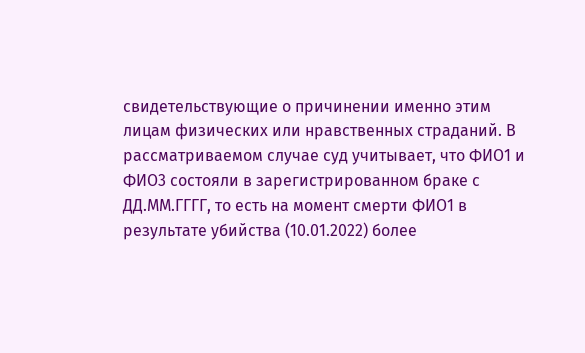свидетельствующие о причинении именно этим лицам физических или нравственных страданий. В рассматриваемом случае суд учитывает, что ФИО1 и ФИО3 состояли в зарегистрированном браке с ДД.ММ.ГГГГ, то есть на момент смерти ФИО1 в результате убийства (10.01.2022) более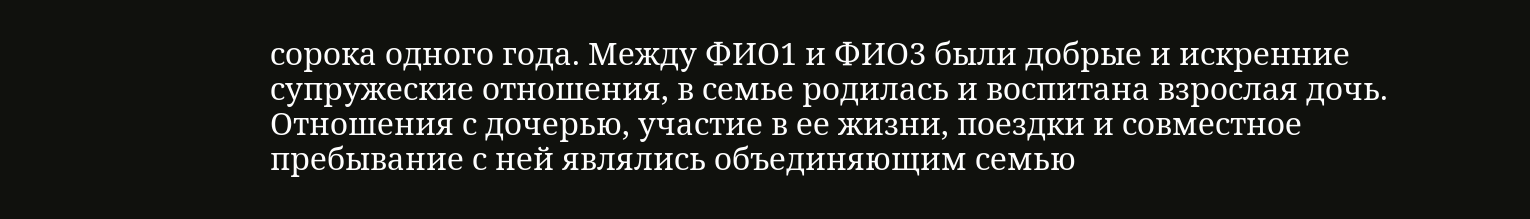сорока одного года. Между ФИО1 и ФИО3 были добрые и искренние супружеские отношения, в семье родилась и воспитана взрослая дочь. Отношения с дочерью, участие в ее жизни, поездки и совместное пребывание с ней являлись объединяющим семью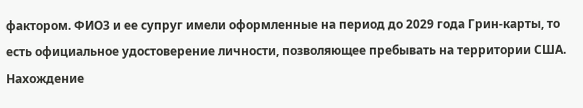фактором. ФИО3 и ее супруг имели оформленные на период до 2029 года Грин-карты, то есть официальное удостоверение личности, позволяющее пребывать на территории США. Нахождение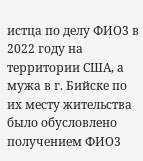истца по делу ФИО3 в 2022 году на территории США, а мужа в г. Бийске по их месту жительства было обусловлено получением ФИО3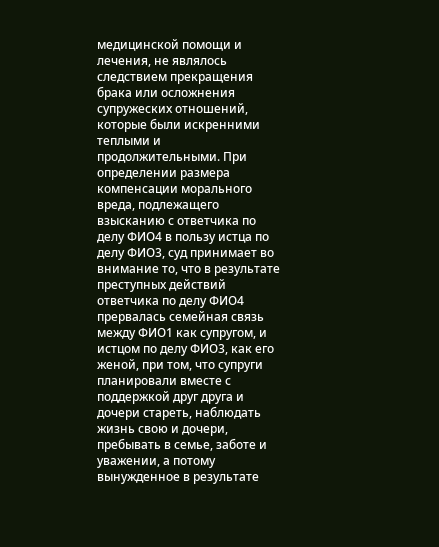медицинской помощи и лечения, не являлось следствием прекращения брака или осложнения супружеских отношений, которые были искренними теплыми и продолжительными. При определении размера компенсации морального вреда, подлежащего взысканию с ответчика по делу ФИО4 в пользу истца по делу ФИО3, суд принимает во внимание то, что в результате преступных действий ответчика по делу ФИО4 прервалась семейная связь между ФИО1 как супругом, и истцом по делу ФИО3, как его женой, при том, что супруги планировали вместе с поддержкой друг друга и дочери стареть, наблюдать жизнь свою и дочери, пребывать в семье, заботе и уважении, а потому вынужденное в результате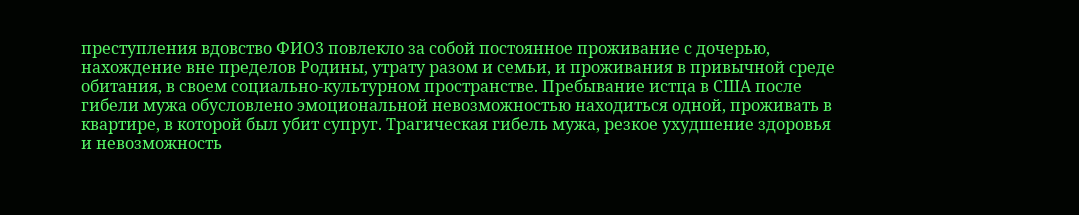преступления вдовство ФИО3 повлекло за собой постоянное проживание с дочерью, нахождение вне пределов Родины, утрату разом и семьи, и проживания в привычной среде обитания, в своем социально-культурном пространстве. Пребывание истца в США после гибели мужа обусловлено эмоциональной невозможностью находиться одной, проживать в квартире, в которой был убит супруг. Трагическая гибель мужа, резкое ухудшение здоровья и невозможность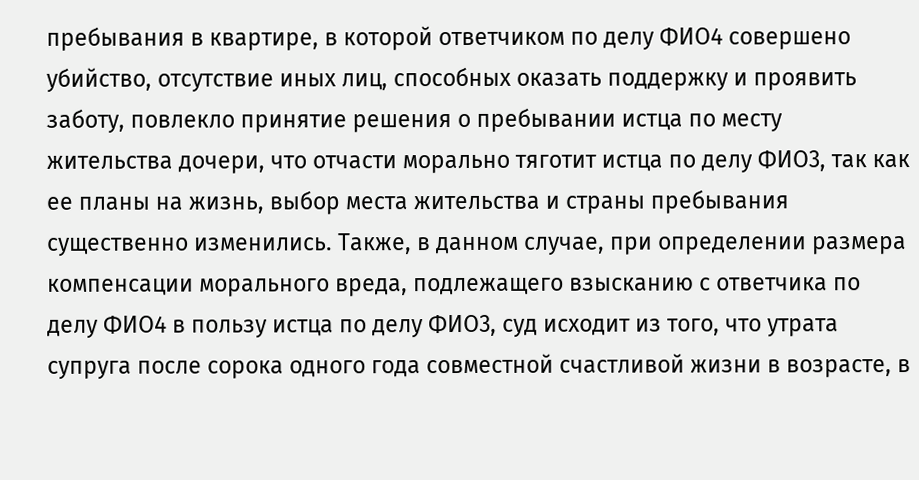пребывания в квартире, в которой ответчиком по делу ФИО4 совершено убийство, отсутствие иных лиц, способных оказать поддержку и проявить заботу, повлекло принятие решения о пребывании истца по месту жительства дочери, что отчасти морально тяготит истца по делу ФИО3, так как ее планы на жизнь, выбор места жительства и страны пребывания существенно изменились. Также, в данном случае, при определении размера компенсации морального вреда, подлежащего взысканию с ответчика по делу ФИО4 в пользу истца по делу ФИО3, суд исходит из того, что утрата супруга после сорока одного года совместной счастливой жизни в возрасте, в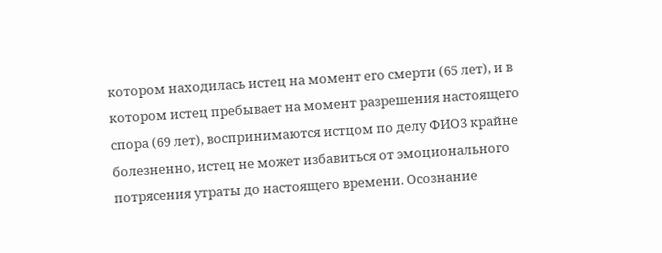котором находилась истец на момент его смерти (65 лет), и в котором истец пребывает на момент разрешения настоящего спора (69 лет), воспринимаются истцом по делу ФИО3 крайне болезненно, истец не может избавиться от эмоционального потрясения утраты до настоящего времени. Осознание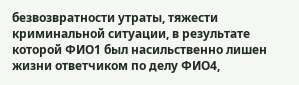безвозвратности утраты, тяжести криминальной ситуации, в результате которой ФИО1 был насильственно лишен жизни ответчиком по делу ФИО4,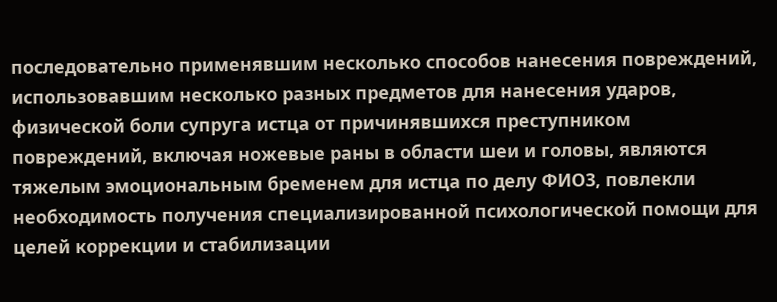последовательно применявшим несколько способов нанесения повреждений, использовавшим несколько разных предметов для нанесения ударов, физической боли супруга истца от причинявшихся преступником повреждений, включая ножевые раны в области шеи и головы, являются тяжелым эмоциональным бременем для истца по делу ФИО3, повлекли необходимость получения специализированной психологической помощи для целей коррекции и стабилизации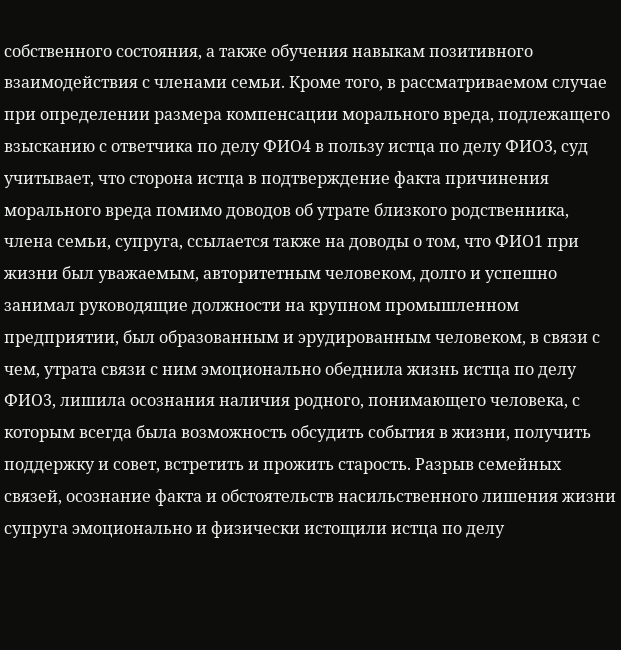собственного состояния, а также обучения навыкам позитивного взаимодействия с членами семьи. Кроме того, в рассматриваемом случае при определении размера компенсации морального вреда, подлежащего взысканию с ответчика по делу ФИО4 в пользу истца по делу ФИО3, суд учитывает, что сторона истца в подтверждение факта причинения морального вреда помимо доводов об утрате близкого родственника, члена семьи, супруга, ссылается также на доводы о том, что ФИО1 при жизни был уважаемым, авторитетным человеком, долго и успешно занимал руководящие должности на крупном промышленном предприятии, был образованным и эрудированным человеком, в связи с чем, утрата связи с ним эмоционально обеднила жизнь истца по делу ФИО3, лишила осознания наличия родного, понимающего человека, с которым всегда была возможность обсудить события в жизни, получить поддержку и совет, встретить и прожить старость. Разрыв семейных связей, осознание факта и обстоятельств насильственного лишения жизни супруга эмоционально и физически истощили истца по делу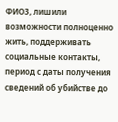ФИО3, лишили возможности полноценно жить, поддерживать социальные контакты, период с даты получения сведений об убийстве до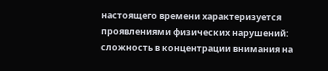настоящего времени характеризуется проявлениями физических нарушений: сложность в концентрации внимания на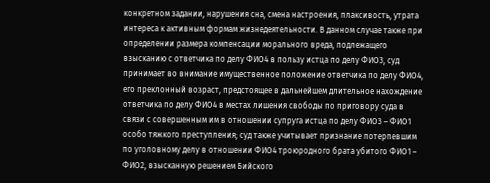конкретном задании, нарушения сна, смена настроения, плаксивость, утрата интереса к активным формам жизнедеятельности. В данном случае также при определении размера компенсации морального вреда, подлежащего взысканию с ответчика по делу ФИО4 в пользу истца по делу ФИО3, суд принимает во внимание имущественное положение ответчика по делу ФИО4, его преклонный возраст, предстоящее в дальнейшем длительное нахождение ответчика по делу ФИО4 в местах лишения свободы по приговору суда в связи с совершенным им в отношении супруга истца по делу ФИО3 – ФИО1 особо тяжкого преступления; суд также учитывает признание потерпевшим по уголовному делу в отношении ФИО4 троюродного брата убитого ФИО1 – ФИО2, взысканную решением Бийского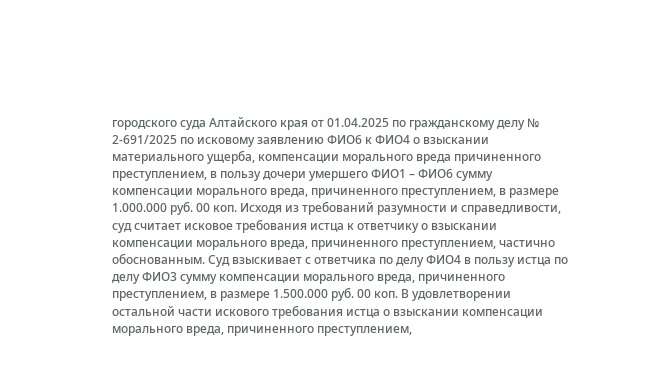городского суда Алтайского края от 01.04.2025 по гражданскому делу № 2-691/2025 по исковому заявлению ФИО6 к ФИО4 о взыскании материального ущерба, компенсации морального вреда причиненного преступлением, в пользу дочери умершего ФИО1 – ФИО6 сумму компенсации морального вреда, причиненного преступлением, в размере 1.000.000 руб. 00 коп. Исходя из требований разумности и справедливости, суд считает исковое требования истца к ответчику о взыскании компенсации морального вреда, причиненного преступлением, частично обоснованным. Суд взыскивает с ответчика по делу ФИО4 в пользу истца по делу ФИО3 сумму компенсации морального вреда, причиненного преступлением, в размере 1.500.000 руб. 00 коп. В удовлетворении остальной части искового требования истца о взыскании компенсации морального вреда, причиненного преступлением,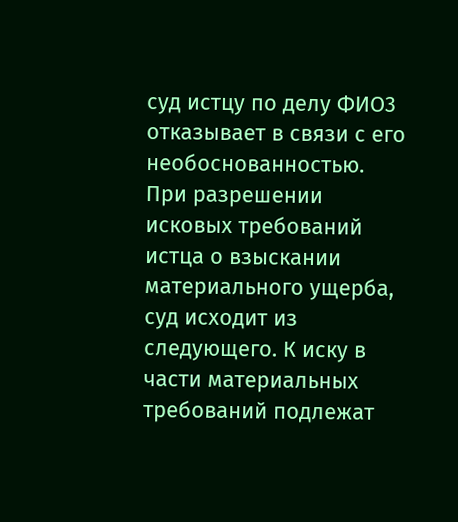суд истцу по делу ФИО3 отказывает в связи с его необоснованностью. При разрешении исковых требований истца о взыскании материального ущерба, суд исходит из следующего. К иску в части материальных требований подлежат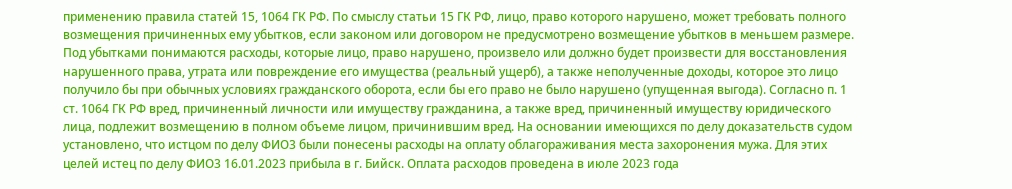применению правила статей 15, 1064 ГК РФ. По смыслу статьи 15 ГК РФ, лицо, право которого нарушено, может требовать полного возмещения причиненных ему убытков, если законом или договором не предусмотрено возмещение убытков в меньшем размере. Под убытками понимаются расходы, которые лицо, право нарушено, произвело или должно будет произвести для восстановления нарушенного права, утрата или повреждение его имущества (реальный ущерб), а также неполученные доходы, которое это лицо получило бы при обычных условиях гражданского оборота, если бы его право не было нарушено (упущенная выгода). Согласно п. 1 ст. 1064 ГК РФ вред, причиненный личности или имуществу гражданина, а также вред, причиненный имуществу юридического лица, подлежит возмещению в полном объеме лицом, причинившим вред. На основании имеющихся по делу доказательств судом установлено, что истцом по делу ФИО3 были понесены расходы на оплату облагораживания места захоронения мужа. Для этих целей истец по делу ФИО3 16.01.2023 прибыла в г. Бийск. Оплата расходов проведена в июле 2023 года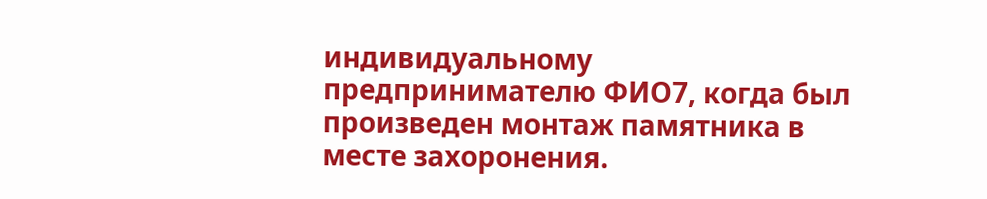индивидуальному предпринимателю ФИО7, когда был произведен монтаж памятника в месте захоронения.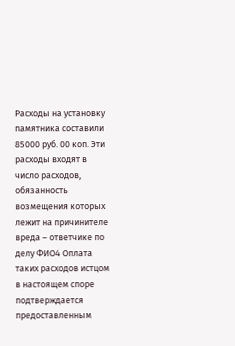Расходы на установку памятника составили 85000 руб. 00 коп. Эти расходы входят в число расходов, обязанность возмещения которых лежит на причинителе вреда – ответчике по делу ФИО4 Оплата таких расходов истцом в настоящем споре подтверждается предоставленным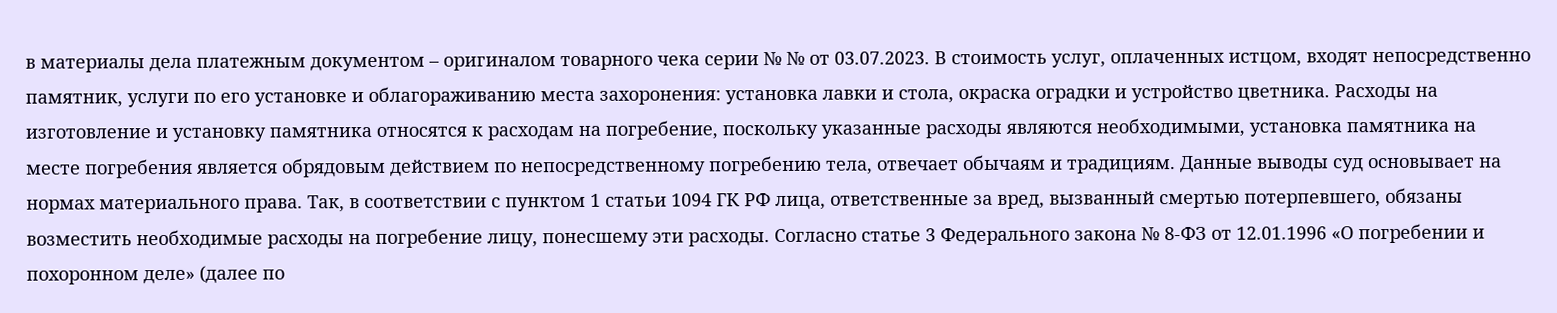в материалы дела платежным документом – оригиналом товарного чека серии № № от 03.07.2023. В стоимость услуг, оплаченных истцом, входят непосредственно памятник, услуги по его установке и облагораживанию места захоронения: установка лавки и стола, окраска оградки и устройство цветника. Расходы на изготовление и установку памятника относятся к расходам на погребение, поскольку указанные расходы являются необходимыми, установка памятника на месте погребения является обрядовым действием по непосредственному погребению тела, отвечает обычаям и традициям. Данные выводы суд основывает на нормах материального права. Так, в соответствии с пунктом 1 статьи 1094 ГК РФ лица, ответственные за вред, вызванный смертью потерпевшего, обязаны возместить необходимые расходы на погребение лицу, понесшему эти расходы. Согласно статье 3 Федерального закона № 8-ФЗ от 12.01.1996 «О погребении и похоронном деле» (далее по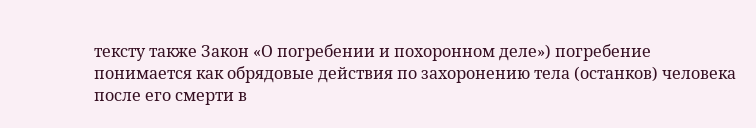тексту также Закон «О погребении и похоронном деле») погребение понимается как обрядовые действия по захоронению тела (останков) человека после его смерти в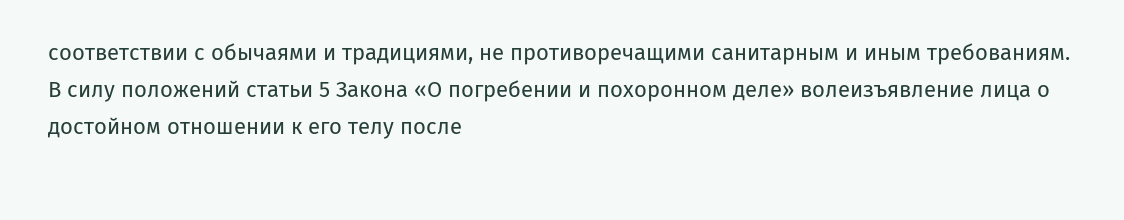соответствии с обычаями и традициями, не противоречащими санитарным и иным требованиям. В силу положений статьи 5 Закона «О погребении и похоронном деле» волеизъявление лица о достойном отношении к его телу после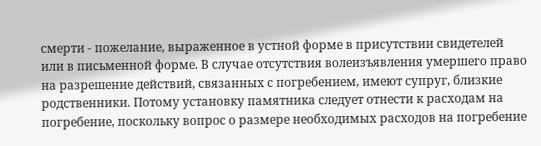смерти - пожелание, выраженное в устной форме в присутствии свидетелей или в письменной форме. В случае отсутствия волеизъявления умершего право на разрешение действий, связанных с погребением, имеют супруг, близкие родственники. Потому установку памятника следует отнести к расходам на погребение, поскольку вопрос о размере необходимых расходов на погребение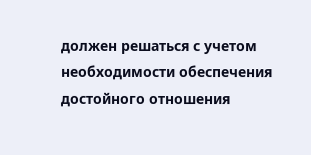должен решаться с учетом необходимости обеспечения достойного отношения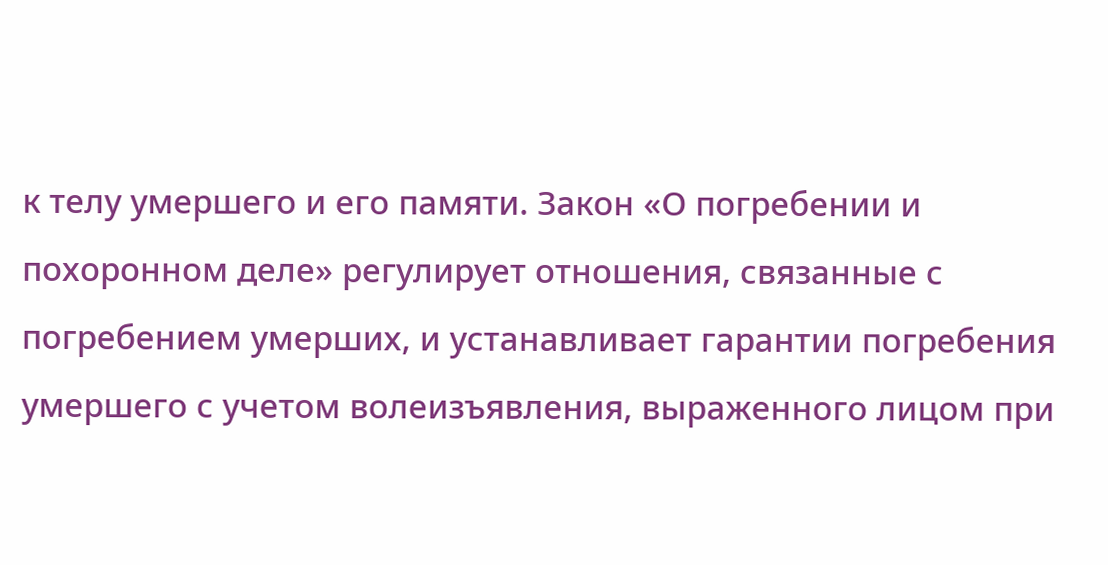к телу умершего и его памяти. Закон «О погребении и похоронном деле» регулирует отношения, связанные с погребением умерших, и устанавливает гарантии погребения умершего с учетом волеизъявления, выраженного лицом при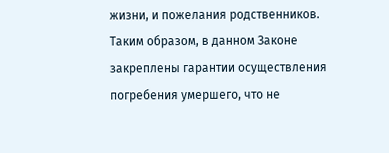жизни, и пожелания родственников. Таким образом, в данном Законе закреплены гарантии осуществления погребения умершего, что не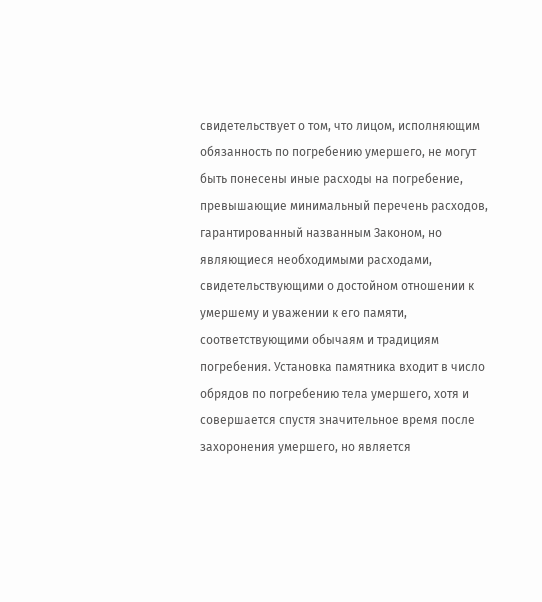свидетельствует о том, что лицом, исполняющим обязанность по погребению умершего, не могут быть понесены иные расходы на погребение, превышающие минимальный перечень расходов, гарантированный названным Законом, но являющиеся необходимыми расходами, свидетельствующими о достойном отношении к умершему и уважении к его памяти, соответствующими обычаям и традициям погребения. Установка памятника входит в число обрядов по погребению тела умершего, хотя и совершается спустя значительное время после захоронения умершего, но является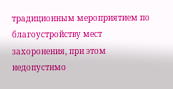традиционным мероприятием по благоустройству мест захоронения, при этом недопустимо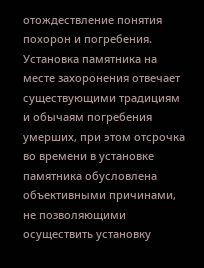отождествление понятия похорон и погребения. Установка памятника на месте захоронения отвечает существующими традициям и обычаям погребения умерших, при этом отсрочка во времени в установке памятника обусловлена объективными причинами, не позволяющими осуществить установку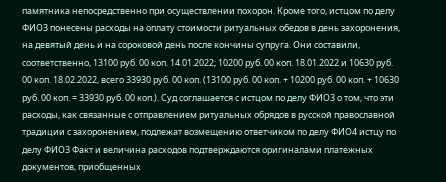памятника непосредственно при осуществлении похорон. Кроме того, истцом по делу ФИО3 понесены расходы на оплату стоимости ритуальных обедов в день захоронения, на девятый день и на сороковой день после кончины супруга. Они составили, соответственно, 13100 руб. 00 коп. 14.01.2022; 10200 руб. 00 коп. 18.01.2022 и 10630 руб. 00 коп. 18.02.2022, всего 33930 руб. 00 коп. (13100 руб. 00 коп. + 10200 руб. 00 коп. + 10630 руб. 00 коп. = 33930 руб. 00 коп.). Суд соглашается с истцом по делу ФИО3 о том, что эти расходы, как связанные с отправлением ритуальных обрядов в русской православной традиции с захоронением, подлежат возмещению ответчиком по делу ФИО4 истцу по делу ФИО3 Факт и величина расходов подтверждаются оригиналами платежных документов, приобщенных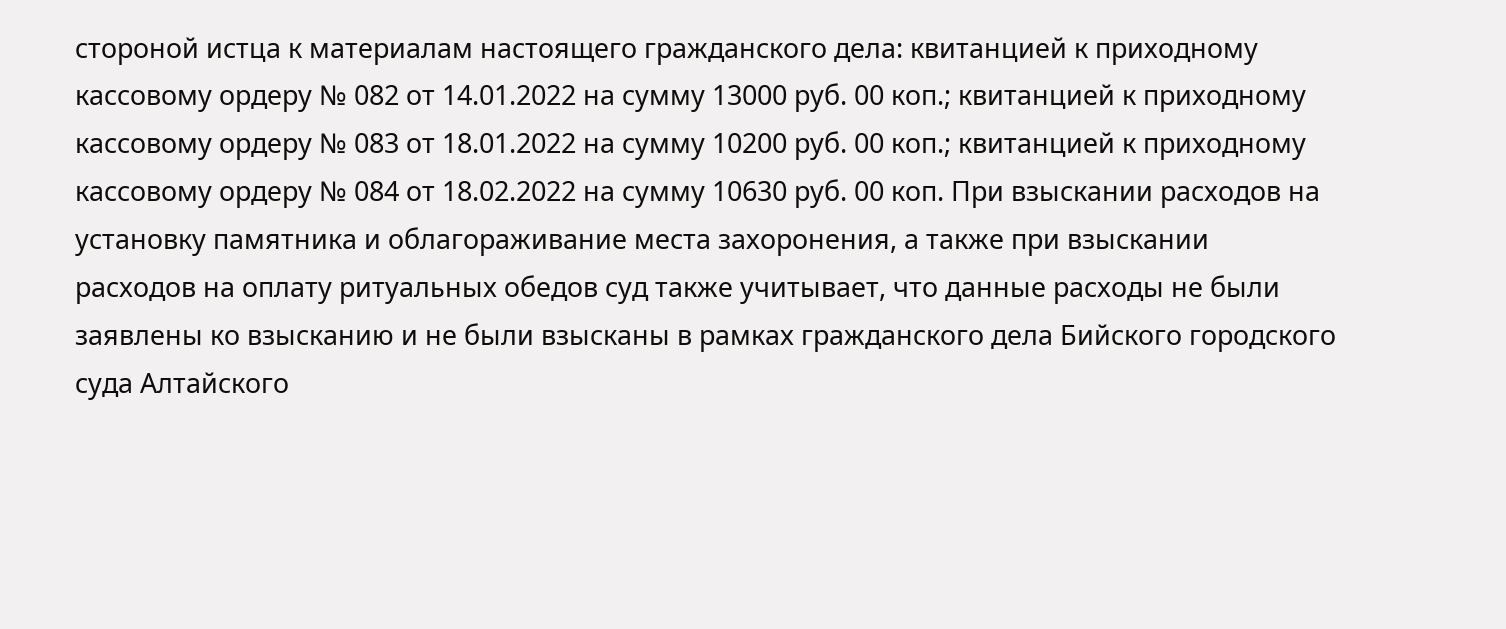стороной истца к материалам настоящего гражданского дела: квитанцией к приходному кассовому ордеру № 082 от 14.01.2022 на сумму 13000 руб. 00 коп.; квитанцией к приходному кассовому ордеру № 083 от 18.01.2022 на сумму 10200 руб. 00 коп.; квитанцией к приходному кассовому ордеру № 084 от 18.02.2022 на сумму 10630 руб. 00 коп. При взыскании расходов на установку памятника и облагораживание места захоронения, а также при взыскании расходов на оплату ритуальных обедов суд также учитывает, что данные расходы не были заявлены ко взысканию и не были взысканы в рамках гражданского дела Бийского городского суда Алтайского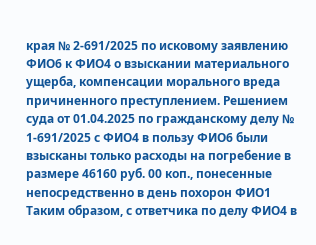края № 2-691/2025 по исковому заявлению ФИО6 к ФИО4 о взыскании материального ущерба, компенсации морального вреда причиненного преступлением. Решением суда от 01.04.2025 по гражданскому делу № 1-691/2025 с ФИО4 в пользу ФИО6 были взысканы только расходы на погребение в размере 46160 руб. 00 коп., понесенные непосредственно в день похорон ФИО1 Таким образом, с ответчика по делу ФИО4 в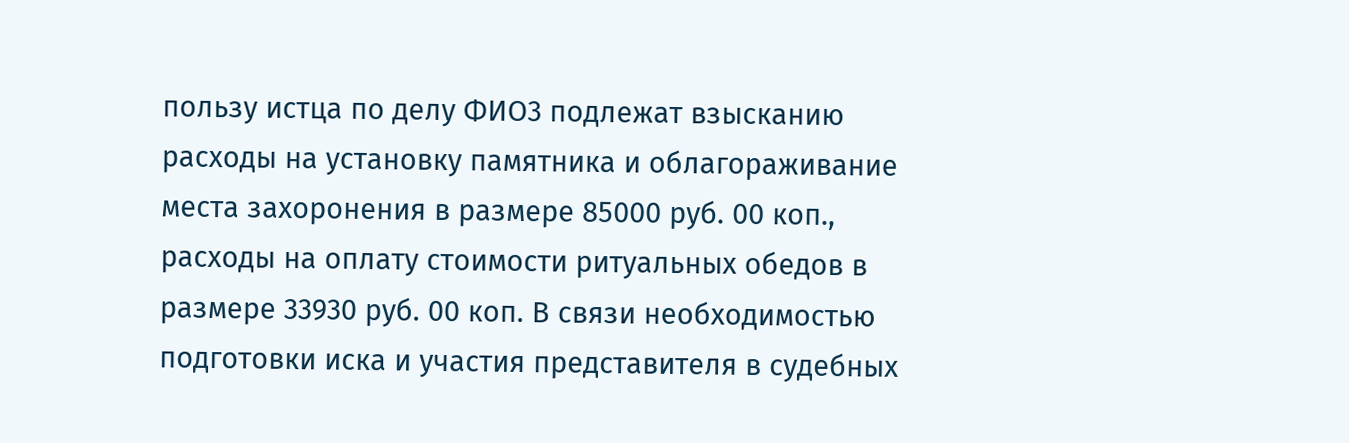пользу истца по делу ФИО3 подлежат взысканию расходы на установку памятника и облагораживание места захоронения в размере 85000 руб. 00 коп., расходы на оплату стоимости ритуальных обедов в размере 33930 руб. 00 коп. В связи необходимостью подготовки иска и участия представителя в судебных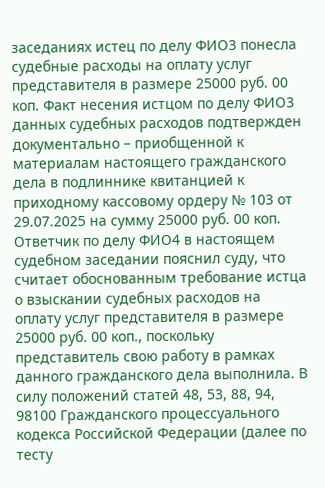заседаниях истец по делу ФИО3 понесла судебные расходы на оплату услуг представителя в размере 25000 руб. 00 коп. Факт несения истцом по делу ФИО3 данных судебных расходов подтвержден документально – приобщенной к материалам настоящего гражданского дела в подлиннике квитанцией к приходному кассовому ордеру № 103 от 29.07.2025 на сумму 25000 руб. 00 коп. Ответчик по делу ФИО4 в настоящем судебном заседании пояснил суду, что считает обоснованным требование истца о взыскании судебных расходов на оплату услуг представителя в размере 25000 руб. 00 коп., поскольку представитель свою работу в рамках данного гражданского дела выполнила. В силу положений статей 48, 53, 88, 94, 98100 Гражданского процессуального кодекса Российской Федерации (далее по тесту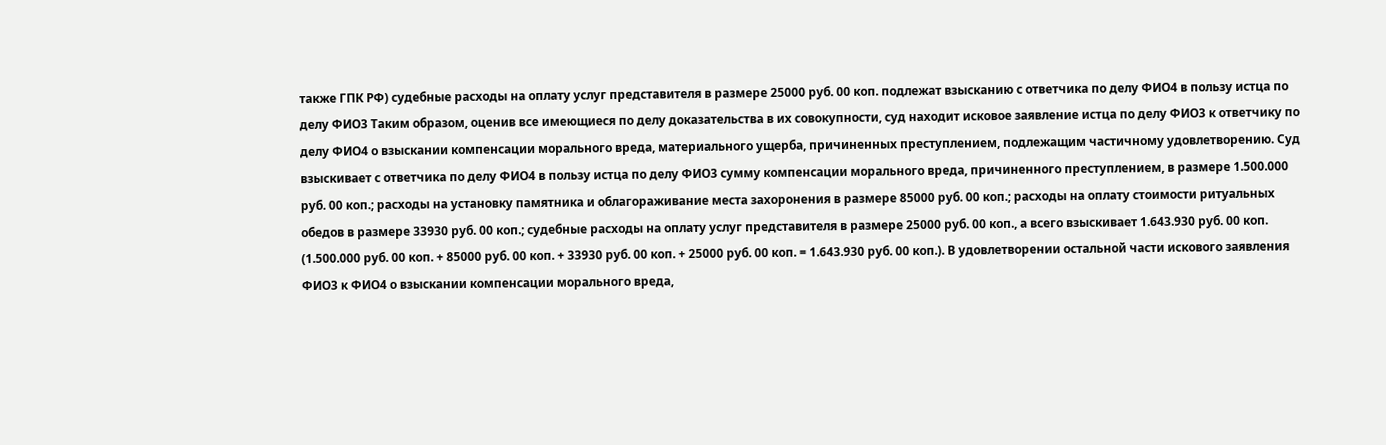также ГПК РФ) судебные расходы на оплату услуг представителя в размере 25000 руб. 00 коп. подлежат взысканию с ответчика по делу ФИО4 в пользу истца по делу ФИО3 Таким образом, оценив все имеющиеся по делу доказательства в их совокупности, суд находит исковое заявление истца по делу ФИО3 к ответчику по делу ФИО4 о взыскании компенсации морального вреда, материального ущерба, причиненных преступлением, подлежащим частичному удовлетворению. Суд взыскивает с ответчика по делу ФИО4 в пользу истца по делу ФИО3 сумму компенсации морального вреда, причиненного преступлением, в размере 1.500.000 руб. 00 коп.; расходы на установку памятника и облагораживание места захоронения в размере 85000 руб. 00 коп.; расходы на оплату стоимости ритуальных обедов в размере 33930 руб. 00 коп.; судебные расходы на оплату услуг представителя в размере 25000 руб. 00 коп., а всего взыскивает 1.643.930 руб. 00 коп. (1.500.000 руб. 00 коп. + 85000 руб. 00 коп. + 33930 руб. 00 коп. + 25000 руб. 00 коп. = 1.643.930 руб. 00 коп.). В удовлетворении остальной части искового заявления ФИО3 к ФИО4 о взыскании компенсации морального вреда,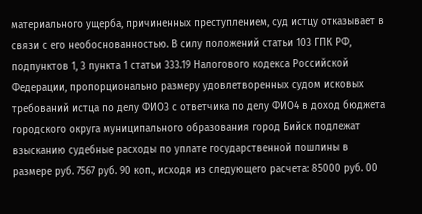материального ущерба, причиненных преступлением, суд истцу отказывает в связи с его необоснованностью. В силу положений статьи 103 ГПК РФ, подпунктов 1, 3 пункта 1 статьи 333.19 Налогового кодекса Российской Федерации, пропорционально размеру удовлетворенных судом исковых требований истца по делу ФИО3 с ответчика по делу ФИО4 в доход бюджета городского округа муниципального образования город Бийск подлежат взысканию судебные расходы по уплате государственной пошлины в размере руб. 7567 руб. 90 коп., исходя из следующего расчета: 85000 руб. 00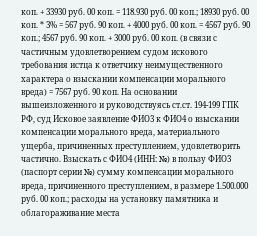коп. + 33930 руб. 00 коп. = 118.930 руб. 00 коп.; 18930 руб. 00 коп. * 3% = 567 руб. 90 коп. + 4000 руб. 00 коп. = 4567 руб. 90 коп.; 4567 руб. 90 коп. + 3000 руб. 00 коп. (в связи с частичным удовлетворением судом искового требования истца к ответчику неимущественного характера о взыскании компенсации морального вреда) = 7567 руб. 90 коп. На основании вышеизложенного и руководствуясь ст.ст. 194-199 ГПК РФ, суд Исковое заявление ФИО3 к ФИО4 о взыскании компенсации морального вреда, материального ущерба, причиненных преступлением, удовлетворить частично. Взыскать с ФИО4 (ИНН: №) в пользу ФИО3 (паспорт серии №) сумму компенсации морального вреда, причиненного преступлением, в размере 1.500.000 руб. 00 коп.; расходы на установку памятника и облагораживание места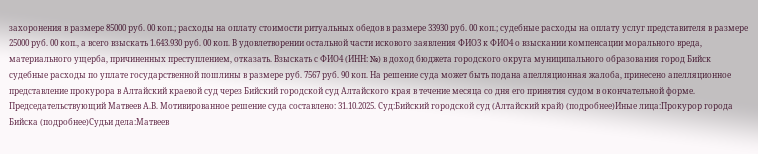захоронения в размере 85000 руб. 00 коп.; расходы на оплату стоимости ритуальных обедов в размере 33930 руб. 00 коп.; судебные расходы на оплату услуг представителя в размере 25000 руб. 00 коп., а всего взыскать 1.643.930 руб. 00 коп. В удовлетворении остальной части искового заявления ФИО3 к ФИО4 о взыскании компенсации морального вреда, материального ущерба, причиненных преступлением, отказать. Взыскать с ФИО4 (ИНН: №) в доход бюджета городского округа муниципального образования город Бийск судебные расходы по уплате государственной пошлины в размере руб. 7567 руб. 90 коп. На решение суда может быть подана апелляционная жалоба, принесено апелляционное представление прокурора в Алтайский краевой суд через Бийский городской суд Алтайского края в течение месяца со дня его принятия судом в окончательной форме. Председательствующий Матвеев А.В. Мотивированное решение суда составлено: 31.10.2025. Суд:Бийский городской суд (Алтайский край) (подробнее)Иные лица:Прокурор города Бийска (подробнее)Судьи дела:Матвеев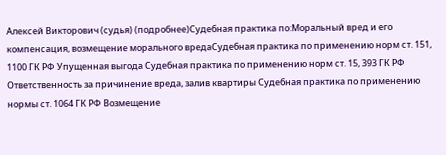Алексей Викторович (судья) (подробнее)Судебная практика по:Моральный вред и его компенсация, возмещение морального вредаСудебная практика по применению норм ст. 151, 1100 ГК РФ Упущенная выгода Судебная практика по применению норм ст. 15, 393 ГК РФ Ответственность за причинение вреда, залив квартиры Судебная практика по применению нормы ст. 1064 ГК РФ Возмещение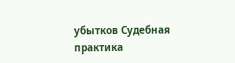убытков Судебная практика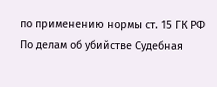по применению нормы ст. 15 ГК РФ По делам об убийстве Судебная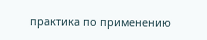практика по применению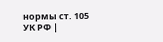нормы ст. 105 УК РФ |